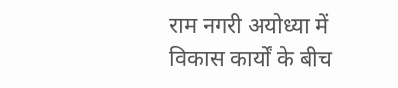राम नगरी अयोध्या में विकास कार्यों के बीच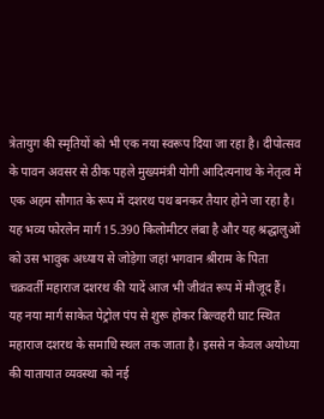त्रेतायुग की स्मृतियों को भी एक नया स्वरूप दिया जा रहा है। दीपोत्सव के पावन अवसर से ठीक पहले मुख्यमंत्री योगी आदित्यनाथ के नेतृत्व में एक अहम सौगात के रूप में दशरथ पथ बनकर तैयार होने जा रहा है। यह भव्य फोरलेन मार्ग 15.390 किलोमीटर लंबा है और यह श्रद्धालुओं को उस भावुक अध्याय से जोड़ेगा जहां भगवान श्रीराम के पिता चक्रवर्ती महाराज दशरथ की यादें आज भी जीवंत रूप में मौजूद हैं।
यह नया मार्ग साकेत पेट्रोल पंप से शुरू होकर बिल्वहरी घाट स्थित महाराज दशरथ के समाधि स्थल तक जाता है। इससे न केवल अयोध्या की यातायात व्यवस्था को नई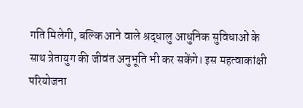गति मिलेगी, बल्कि आने वाले श्रद्धालु आधुनिक सुविधाओं के साथ त्रेतायुग की जीवंत अनुभूति भी कर सकेंगे। इस महत्वाकांक्षी परियोजना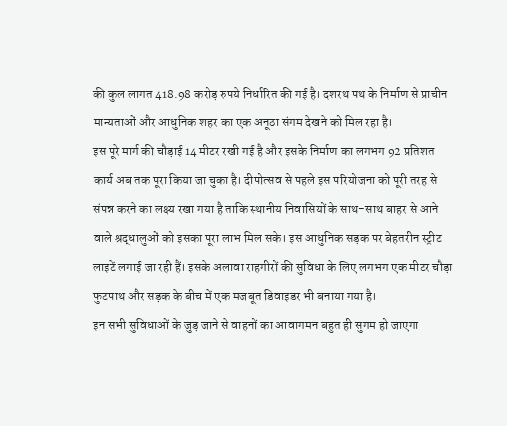की कुल लागत 418.98 करोड़ रुपये निर्धारित की गई है। दशरथ पथ के निर्माण से प्राचीन मान्यताओं और आधुनिक शहर का एक अनूठा संगम देखने को मिल रहा है।
इस पूरे मार्ग की चौड़ाई 14 मीटर रखी गई है और इसके निर्माण का लगभग 92 प्रतिशत कार्य अब तक पूरा किया जा चुका है। दीपोत्सव से पहले इस परियोजना को पूरी तरह से संपन्न करने का लक्ष्य रखा गया है ताकि स्थानीय निवासियों के साथ-साथ बाहर से आने वाले श्रद्धालुओं को इसका पूरा लाभ मिल सके। इस आधुनिक सड़क पर बेहतरीन स्ट्रीट लाइटें लगाई जा रही हैं। इसके अलावा राहगीरों की सुविधा के लिए लगभग एक मीटर चौड़ा फुटपाथ और सड़क के बीच में एक मजबूत डिवाइडर भी बनाया गया है।
इन सभी सुविधाओं के जुड़ जाने से वाहनों का आवागमन बहुत ही सुगम हो जाएगा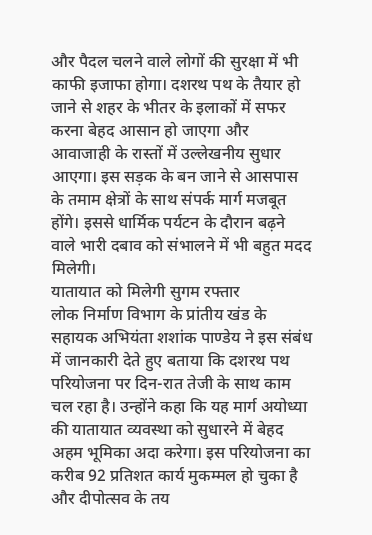और पैदल चलने वाले लोगों की सुरक्षा में भी काफी इजाफा होगा। दशरथ पथ के तैयार हो जाने से शहर के भीतर के इलाकों में सफर करना बेहद आसान हो जाएगा और आवाजाही के रास्तों में उल्लेखनीय सुधार आएगा। इस सड़क के बन जाने से आसपास के तमाम क्षेत्रों के साथ संपर्क मार्ग मजबूत होंगे। इससे धार्मिक पर्यटन के दौरान बढ़ने वाले भारी दबाव को संभालने में भी बहुत मदद मिलेगी।
यातायात को मिलेगी सुगम रफ्तार
लोक निर्माण विभाग के प्रांतीय खंड के सहायक अभियंता शशांक पाण्डेय ने इस संबंध में जानकारी देते हुए बताया कि दशरथ पथ परियोजना पर दिन-रात तेजी के साथ काम चल रहा है। उन्होंने कहा कि यह मार्ग अयोध्या की यातायात व्यवस्था को सुधारने में बेहद अहम भूमिका अदा करेगा। इस परियोजना का करीब 92 प्रतिशत कार्य मुकम्मल हो चुका है और दीपोत्सव के तय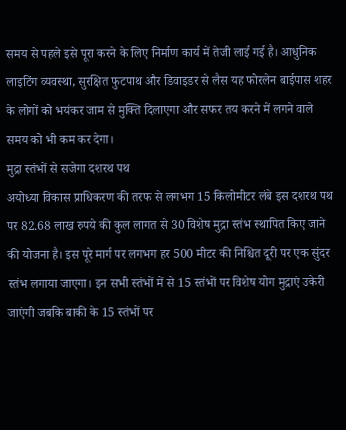समय से पहले इसे पूरा करने के लिए निर्माण कार्य में तेजी लाई गई है। आधुनिक लाइटिंग व्यवस्था, सुरक्षित फुटपाथ और डिवाइडर से लैस यह फोरलेन बाईपास शहर के लोगों को भयंकर जाम से मुक्ति दिलाएगा और सफर तय करने में लगने वाले समय को भी कम कर देगा।
मुद्रा स्तंभों से सजेगा दशरथ पथ
अयोध्या विकास प्राधिकरण की तरफ से लगभग 15 किलोमीटर लंबे इस दशरथ पथ पर 82.68 लाख रुपये की कुल लागत से 30 विशेष मुद्रा स्तंभ स्थापित किए जाने की योजना है। इस पूरे मार्ग पर लगभग हर 500 मीटर की निश्चित दूरी पर एक सुंदर स्तंभ लगाया जाएगा। इन सभी स्तंभों में से 15 स्तंभों पर विशेष योग मुद्राएं उकेरी जाएंगी जबकि बाकी के 15 स्तंभों पर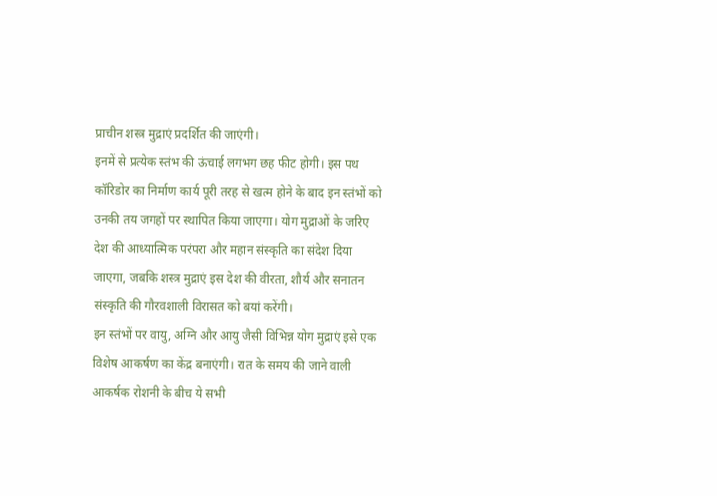प्राचीन शस्त्र मुद्राएं प्रदर्शित की जाएंगी।
इनमें से प्रत्येक स्तंभ की ऊंचाई लगभग छह फीट होगी। इस पथ कॉरिडोर का निर्माण कार्य पूरी तरह से खत्म होने के बाद इन स्तंभों को उनकी तय जगहों पर स्थापित किया जाएगा। योग मुद्राओं के जरिए देश की आध्यात्मिक परंपरा और महान संस्कृति का संदेश दिया जाएगा, जबकि शस्त्र मुद्राएं इस देश की वीरता, शौर्य और सनातन संस्कृति की गौरवशाली विरासत को बयां करेंगी।
इन स्तंभों पर वायु, अग्नि और आयु जैसी विभिन्न योग मुद्राएं इसे एक विशेष आकर्षण का केंद्र बनाएंगी। रात के समय की जाने वाली आकर्षक रोशनी के बीच ये सभी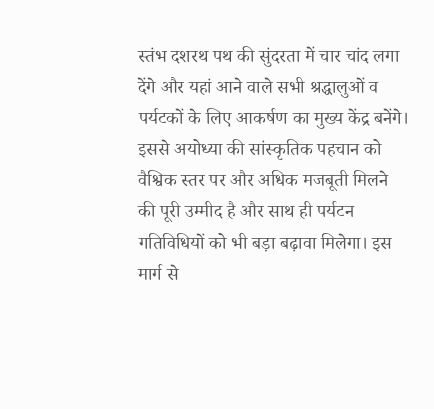स्तंभ दशरथ पथ की सुंदरता में चार चांद लगा देंगे और यहां आने वाले सभी श्रद्धालुओं व पर्यटकों के लिए आकर्षण का मुख्य केंद्र बनेंगे। इससे अयोध्या की सांस्कृतिक पहचान को वैश्विक स्तर पर और अधिक मजबूती मिलने की पूरी उम्मीद है और साथ ही पर्यटन गतिविधियों को भी बड़ा बढ़ावा मिलेगा। इस मार्ग से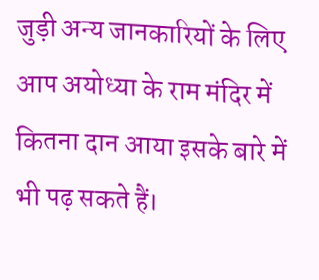जुड़ी अन्य जानकारियों के लिए आप अयोध्या के राम मंदिर में कितना दान आया इसके बारे में भी पढ़ सकते हैं।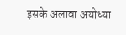इसके अलावा अयोध्या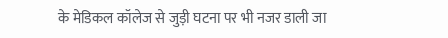के मेडिकल कॉलेज से जुड़ी घटना पर भी नजर डाली जा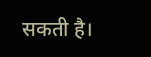सकती है।